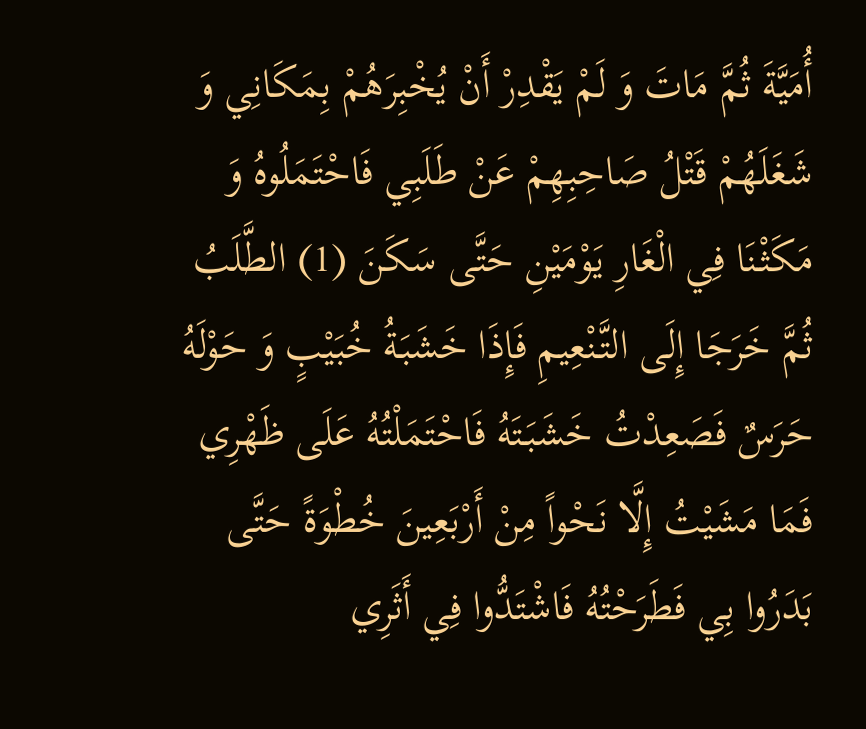أُمَيَّةَ ثُمَّ مَاتَ وَ لَمْ يَقْدِرْ أَنْ يُخْبِرَهُمْ بِمَكَانِي وَ شَغَلَهُمْ قَتْلُ صَاحِبِهِمْ عَنْ طَلَبِي فَاحْتَمَلُوهُ وَ مَكَثْنَا فِي الْغَارِ يَوْمَيْنِ حَتَّى سَكَنَ (1) الطَّلَبُ ثُمَّ خَرَجَا إِلَى التَّنْعِيمِ فَإِذَا خَشَبَةُ خُبَيْبٍ وَ حَوْلَهُ حَرَسٌ فَصَعِدْتُ خَشَبَتَهُ فَاحْتَمَلْتُهُ عَلَى ظَهْرِي فَمَا مَشَيْتُ إِلَّا نَحْواً مِنْ أَرْبَعِينَ خُطْوَةً حَتَّى بَدَرُوا بِي فَطَرَحْتُهُ فَاشْتَدُّوا فِي أَثَرِي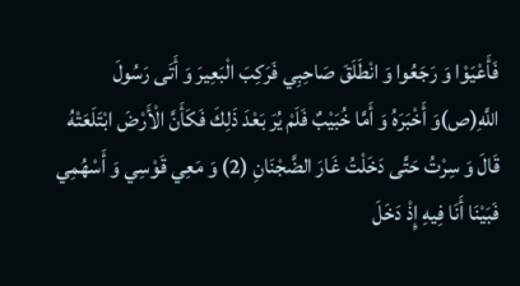فَأَعْيَوْا وَ رَجَعُوا وَ انْطَلَقَ صَاحِبِي فَرَكِبَ الْبَعِيرَ وَ أَتَى رَسُولَ اللَّهِ(ص)وَ أَخْبَرَهُ وَ أَمَّا خُبَيْبٌ فَلَمْ يُرَ بَعْدَ ذَلِكَ فَكَأَنَّ الْأَرْضَ ابْتَلَعَتْهُ قَالَ وَ سِرْتُ حَتَّى دَخَلْتُ غَارَ الضَّجْنَانِ (2) وَ مَعِي قَوْسِي وَ أَسْهُمِي فَبَيْنَا أَنَا فِيهِ إِذْ دَخَلَ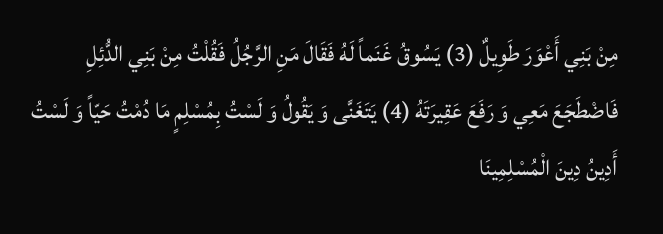مِنْ بَنِي أَعْوَرَ طَوِيلٌ (3) يَسُوقُ غَنَماً لَهُ فَقَالَ مَنِ الرَّجُلُ فَقُلْتُ مِنْ بَنِي الدُّئِلِ فَاضْطَجَعَ مَعِي وَ رَفَعَ عَقِيرَتَهُ (4) يَتَغَنَّى وَ يَقُولُ وَ لَسْتُ بِمُسْلِمٍ مَا دُمْتُ حَيّاً وَ لَسْتُ أَدِينُ دِينَ الْمُسْلِمِينَا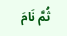ثُمَّ نَامَ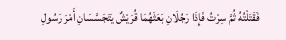فَقَتَلْتُهُ ثُمَّ سِرْتُ فَإِذَا رَجُلَانِ بَعَثَهُمَا قُرَيْشٌ يَتَجَسَّسَانِ أَمْرَ رَسُولِ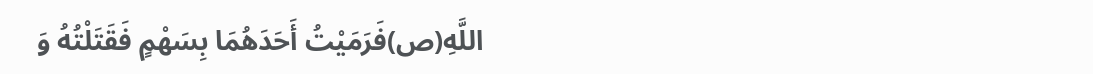اللَّهِ(ص)فَرَمَيْتُ أَحَدَهُمَا بِسَهْمٍ فَقَتَلْتُهُ وَ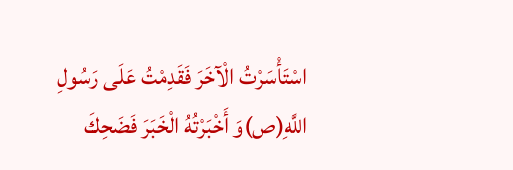اسْتَأْسَرْتُ الْآخَرَ فَقَدِمْتُ عَلَى رَسُولِ اللَّهِ(ص)وَ أَخْبَرْتُهُ الْخَبَرَ فَضَحِكَ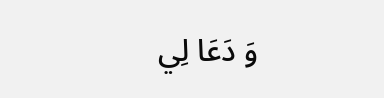وَ دَعَا لِي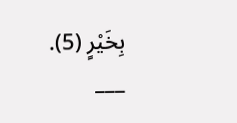بِخَيْرٍ (5).
___